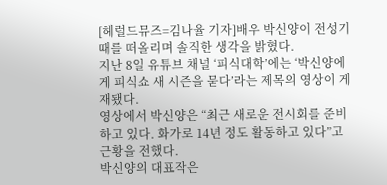[헤럴드뮤즈=김나율 기자]배우 박신양이 전성기 때를 떠올리며 솔직한 생각을 밝혔다.
지난 8일 유튜브 채널 ‘피식대학’에는 ‘박신양에게 피식쇼 새 시즌을 묻다’라는 제목의 영상이 게재됐다.
영상에서 박신양은 “최근 새로운 전시회를 준비하고 있다. 화가로 14년 정도 활동하고 있다”고 근황을 전했다.
박신양의 대표작은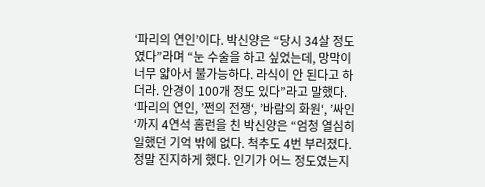‘파리의 연인’이다. 박신양은 “당시 34살 정도였다”라며 “눈 수술을 하고 싶었는데, 망막이 너무 얇아서 불가능하다. 라식이 안 된다고 하더라. 안경이 100개 정도 있다”라고 말했다.
‘파리의 연인, ’쩐의 전쟁‘, ’바람의 화원‘, ’싸인‘까지 4연석 홈런을 친 박신양은 “엄청 열심히 일했던 기억 밖에 없다. 척추도 4번 부러졌다. 정말 진지하게 했다. 인기가 어느 정도였는지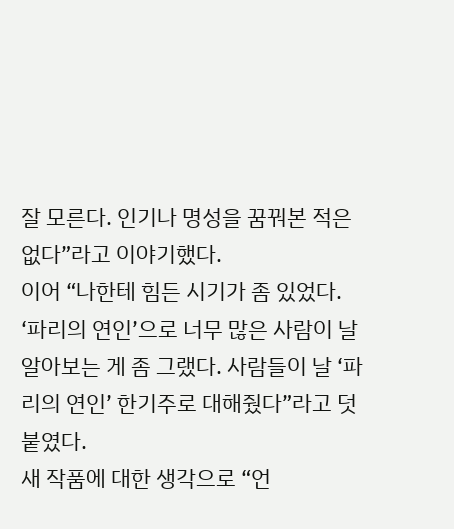잘 모른다. 인기나 명성을 꿈꿔본 적은 없다”라고 이야기했다.
이어 “나한테 힘든 시기가 좀 있었다. ‘파리의 연인’으로 너무 많은 사람이 날 알아보는 게 좀 그랬다. 사람들이 날 ‘파리의 연인’ 한기주로 대해줬다”라고 덧붙였다.
새 작품에 대한 생각으로 “언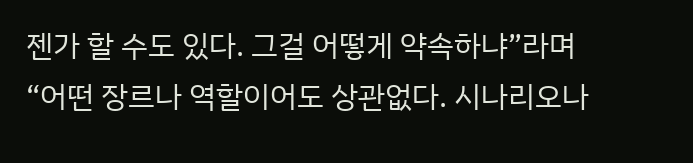젠가 할 수도 있다. 그걸 어떻게 약속하냐”라며 “어떤 장르나 역할이어도 상관없다. 시나리오나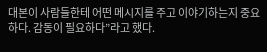대본이 사람들한테 어떤 메시지를 주고 이야기하는지 중요하다. 감동이 필요하다”라고 했다.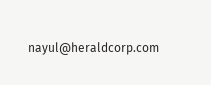nayul@heraldcorp.com